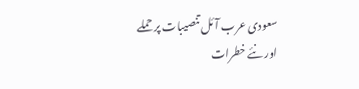سعودی عرب آئل تنصیبات پر حملے اور نئے خطرات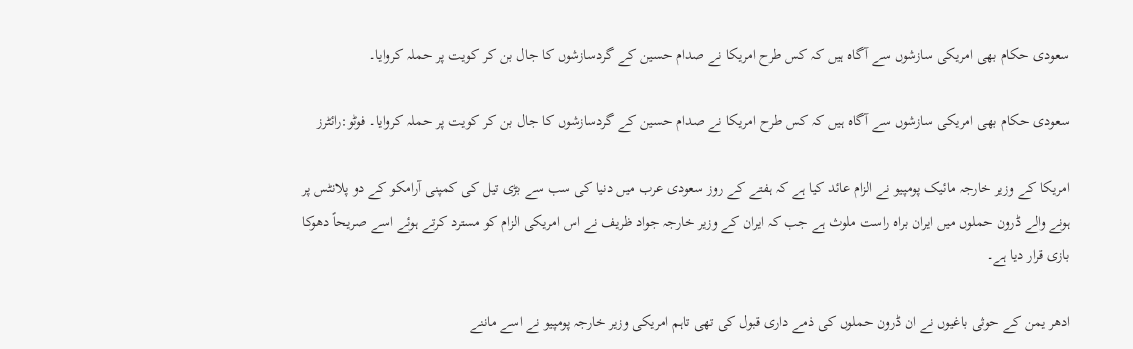سعودی حکام بھی امریکی سازشوں سے آگاہ ہیں کہ کس طرح امریکا نے صدام حسین کے گردسازشوں کا جال بن کر کویت پر حملہ کروایا۔

سعودی حکام بھی امریکی سازشوں سے آگاہ ہیں کہ کس طرح امریکا نے صدام حسین کے گردسازشوں کا جال بن کر کویت پر حملہ کروایا۔ فوٹو:رائٹرز

امریکا کے وزیر خارجہ مائیک پومپیو نے الزام عائد کیا ہے کہ ہفتے کے روز سعودی عرب میں دنیا کی سب سے بڑی تیل کی کمپنی آرامکو کے دو پلانٹس پر ہونے والے ڈرون حملوں میں ایران براہ راست ملوث ہے جب کہ ایران کے وزیر خارجہ جواد ظریف نے اس امریکی الزام کو مسترد کرتے ہوئے اسے صریحاً دھوکا بازی قرار دیا ہے۔

ادھر یمن کے حوثی باغیوں نے ان ڈرون حملوں کی ذمے داری قبول کی تھی تاہم امریکی وزیر خارجہ پومپیو نے اسے ماننے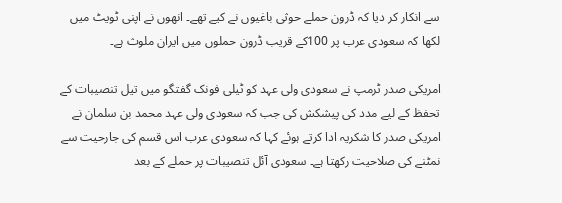سے انکار کر دیا کہ ڈرون حملے حوثی باغیوں نے کیے تھے۔ انھوں نے اپنی ٹویٹ میں لکھا کہ سعودی عرب پر 100کے قریب ڈرون حملوں میں ایران ملوث ہے۔

امریکی صدر ٹرمپ نے سعودی ولی عہد کو ٹیلی فونک گفتگو میں تیل تنصیبات کے تحفظ کے لیے مدد کی پیشکش کی جب کہ سعودی ولی عہد محمد بن سلمان نے امریکی صدر کا شکریہ ادا کرتے ہوئے کہا کہ سعودی عرب اس قسم کی جارحیت سے نمٹنے کی صلاحیت رکھتا ہے۔ سعودی آئل تنصیبات پر حملے کے بعد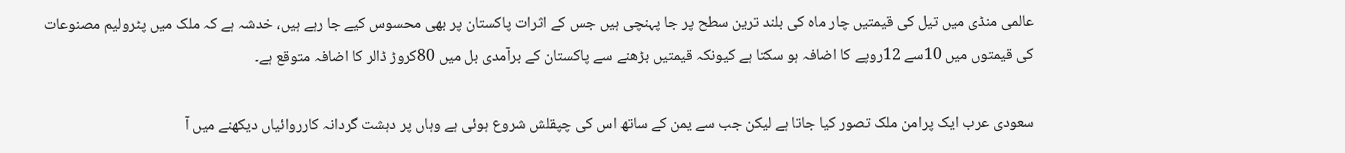عالمی منڈی میں تیل کی قیمتیں چار ماہ کی بلند ترین سطح پر جا پہنچی ہیں جس کے اثرات پاکستان پر بھی محسوس کیے جا رہے ہیں، خدشہ ہے کہ ملک میں پٹرولیم مصنوعات کی قیمتوں میں 10سے 12روپے کا اضافہ ہو سکتا ہے کیونکہ قیمتیں بڑھنے سے پاکستان کے برآمدی بل میں 80کروڑ ڈالر کا اضافہ متوقع ہے۔

سعودی عرب ایک پرامن ملک تصور کیا جاتا ہے لیکن جب سے یمن کے ساتھ اس کی چپقلش شروع ہوئی ہے وہاں پر دہشت گردانہ کارروائیاں دیکھنے میں آ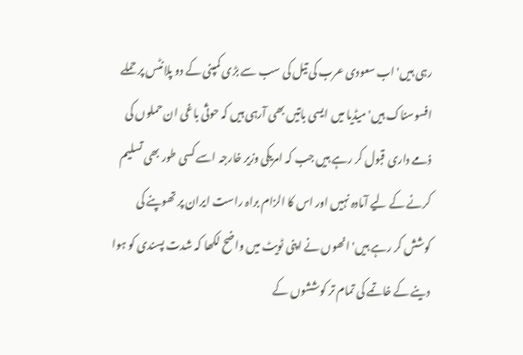رہی ہیں' اب سعودی عرب کی تیل کی سب سے بڑی کمپنی کے دو پلانٹس پر حملے افسوسناک ہیں' میڈیا میں ایسی باتیں بھی آرہی ہیں کہ حوثی باغی ان حملوں کی ذمے داری قبول کر رہے ہیں جب کہ امریکی وزیر خارجہ اسے کسی طور بھی تسلیم کرنے کے لیے آمادہ نہیں اور اس کا الزام براہ راست ایران پر تھوپنے کی کوشش کر رہے ہیں' انھوں نے اپنی ٹویٹ میں واضح لکھا کہ شدت پسندی کو ہوا دینے کے خاتمے کی تمام تر کوششوں کے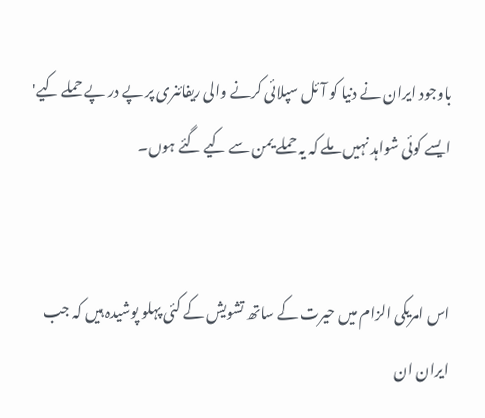باوجود ایران نے دنیا کو آئل سپلائی کرنے والی ریفائنری پر پے در پے حملے کیے' ایسے کوئی شواہد نہیں ملے کہ یہ حملے یمن سے کیے گئے ہوں۔


اس امریکی الزام میں حیرت کے ساتھ تشویش کے کئی پہلو پوشیدہ ہیں کہ جب ایران ان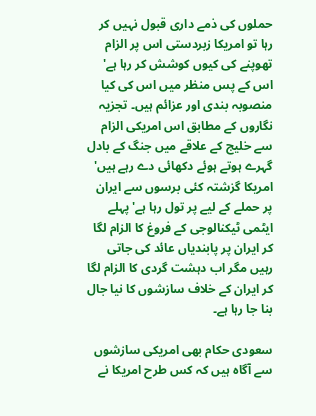حملوں کی ذمے داری قبول نہیں کر رہا تو امریکا زبردستی اس پر الزام تھوپنے کی کیوں کوشش کر رہا ہے' اس کے پس منظر میں اس کی کیا منصوبہ بندی اور عزائم ہیں۔ تجزیہ نگاروں کے مطابق اس امریکی الزام سے خلیج کے علاقے میں جنگ کے بادل گہرے ہوتے ہوئے دکھائی دے رہے ہیں' امریکا گزشتہ کئی برسوں سے ایران پر حملے کے لیے پر تول رہا ہے' پہلے ایٹمی ٹیکنالوجی کے فروغ کا الزام لگا کر ایران پر پابندیاں عائد کی جاتی رہیں مگر اب دہشت گردی کا الزام لگا کر ایران کے خلاف سازشوں کا نیا جال بنا جا رہا ہے۔

سعودی حکام بھی امریکی سازشوں سے آگاہ ہیں کہ کس طرح امریکا نے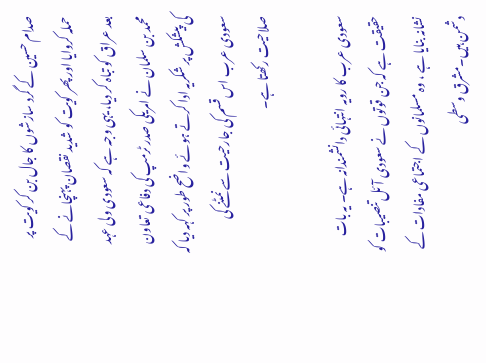صدام حسین کے گرد سازشوں کا جال بن کر کویت پر حملہ کروایا اور پھر کویت کو شدید نقصان پہنچانے کے بعد عراق کو تباہ کر دیا، یہی وجہ ہے کہ سعودی ولی عہد محمد بن سلمان نے امریکی صدر ٹرمپ کی دفاعی تعاون کی پیشکش پر شکریہ ادا کرتے ہوئے واضح طور پر کہہ دیا کہ سعودی عرب اس قسم کی جارحیت سے نمٹنے کی صلاحیت رکھتا ہے۔

سعودی عرب کا رویہ انتہائی دانشمندانہ ہے۔ یہ بات حقیقت ہے کہ جن قوتوں نے سعودی آئل تنصیبات کو نشانہ بنایا ہے ، وہ مسلمانوں کے اجتماعی مفادات کے دشمن ہیں۔مشرق وسطی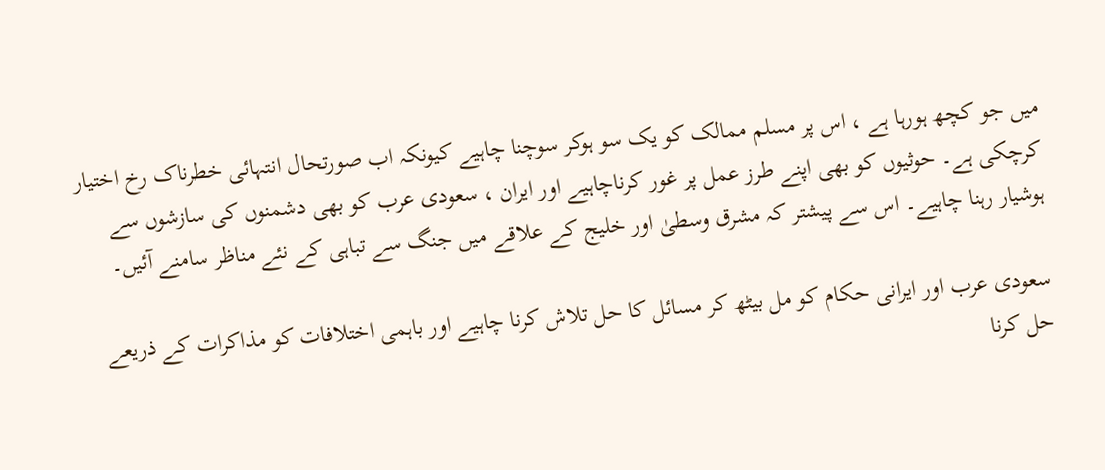میں جو کچھ ہورہا ہے ، اس پر مسلم ممالک کو یک سو ہوکر سوچنا چاہیے کیونکہ اب صورتحال انتہائی خطرناک رخ اختیار کرچکی ہے۔ حوثیوں کو بھی اپنے طرز عمل پر غور کرناچاہیے اور ایران ، سعودی عرب کو بھی دشمنوں کی سازشوں سے ہوشیار رہنا چاہیے۔ اس سے پیشتر کہ مشرق وسطیٰ اور خلیج کے علاقے میں جنگ سے تباہی کے نئے مناظر سامنے آئیں۔

سعودی عرب اور ایرانی حکام کو مل بیٹھ کر مسائل کا حل تلاش کرنا چاہیے اور باہمی اختلافات کو مذاکرات کے ذریعے حل کرنا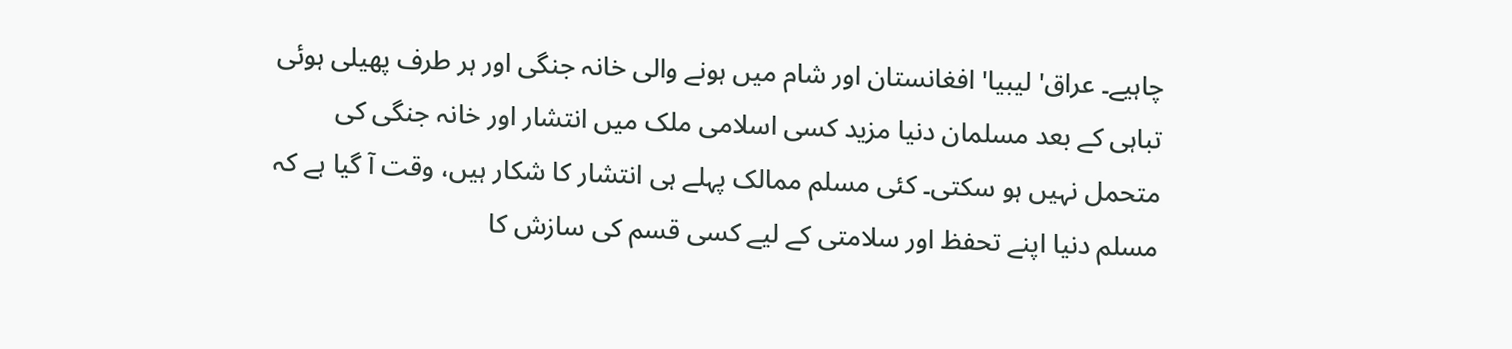چاہیے۔ عراق' لیبیا' افغانستان اور شام میں ہونے والی خانہ جنگی اور ہر طرف پھیلی ہوئی تباہی کے بعد مسلمان دنیا مزید کسی اسلامی ملک میں انتشار اور خانہ جنگی کی متحمل نہیں ہو سکتی۔ کئی مسلم ممالک پہلے ہی انتشار کا شکار ہیں، وقت آ گیا ہے کہ مسلم دنیا اپنے تحفظ اور سلامتی کے لیے کسی قسم کی سازش کا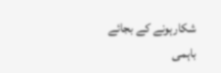شکارہونے کے بجائے باہمی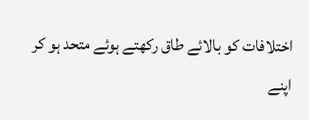اختلافات کو بالائے طاق رکھتے ہوئے متحد ہو کر اپنے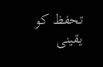تحفظ کو یقینی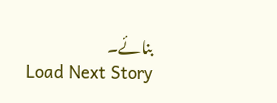بنائے۔
Load Next Story